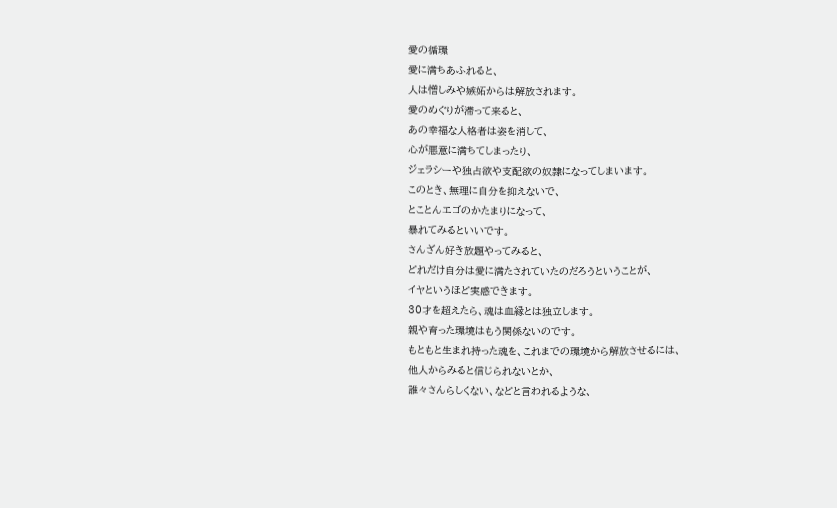愛の循環
愛に満ちあふれると、
人は憎しみや嫉妬からは解放されます。
愛のめぐりが滞って来ると、
あの幸福な人格者は姿を消して、
心が悪意に満ちてしまったり、
ジェラシーや独占欲や支配欲の奴隷になってしまいます。
このとき、無理に自分を抑えないで、
とことんエゴのかたまりになって、
暴れてみるといいです。
さんざん好き放題やってみると、
どれだけ自分は愛に満たされていたのだろうということが、
イヤというほど実感できます。
30才を超えたら、魂は血縁とは独立します。
親や育った環境はもう関係ないのです。
もともと生まれ持った魂を、これまでの環境から解放させるには、
他人からみると信じられないとか、
誰々さんらしくない、などと言われるような、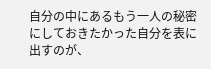自分の中にあるもう一人の秘密にしておきたかった自分を表に出すのが、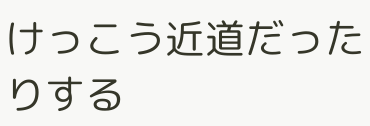けっこう近道だったりする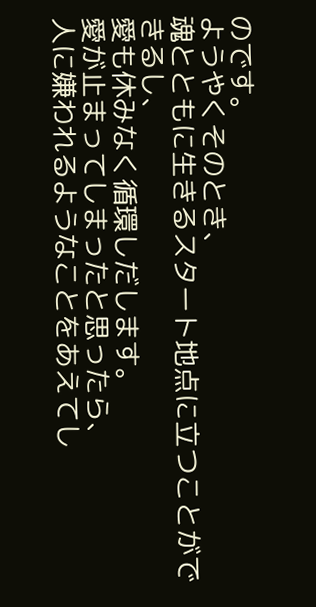のです。
ようやくそのとき、
魂とともに生きるスタート地点に立つことができるし、
愛も休みなく循環しだします。
愛が止まってしまったと思ったら、
人に嫌われるようなことをあえてし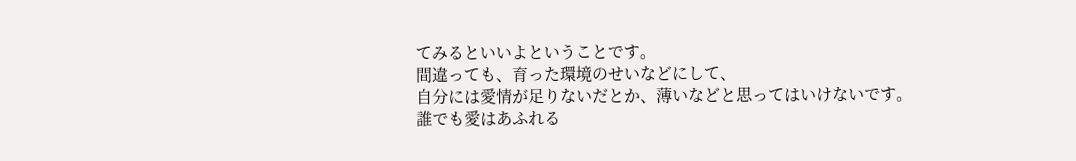てみるといいよということです。
間違っても、育った環境のせいなどにして、
自分には愛情が足りないだとか、薄いなどと思ってはいけないです。
誰でも愛はあふれる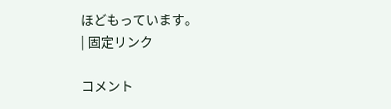ほどもっています。
| 固定リンク

コメント